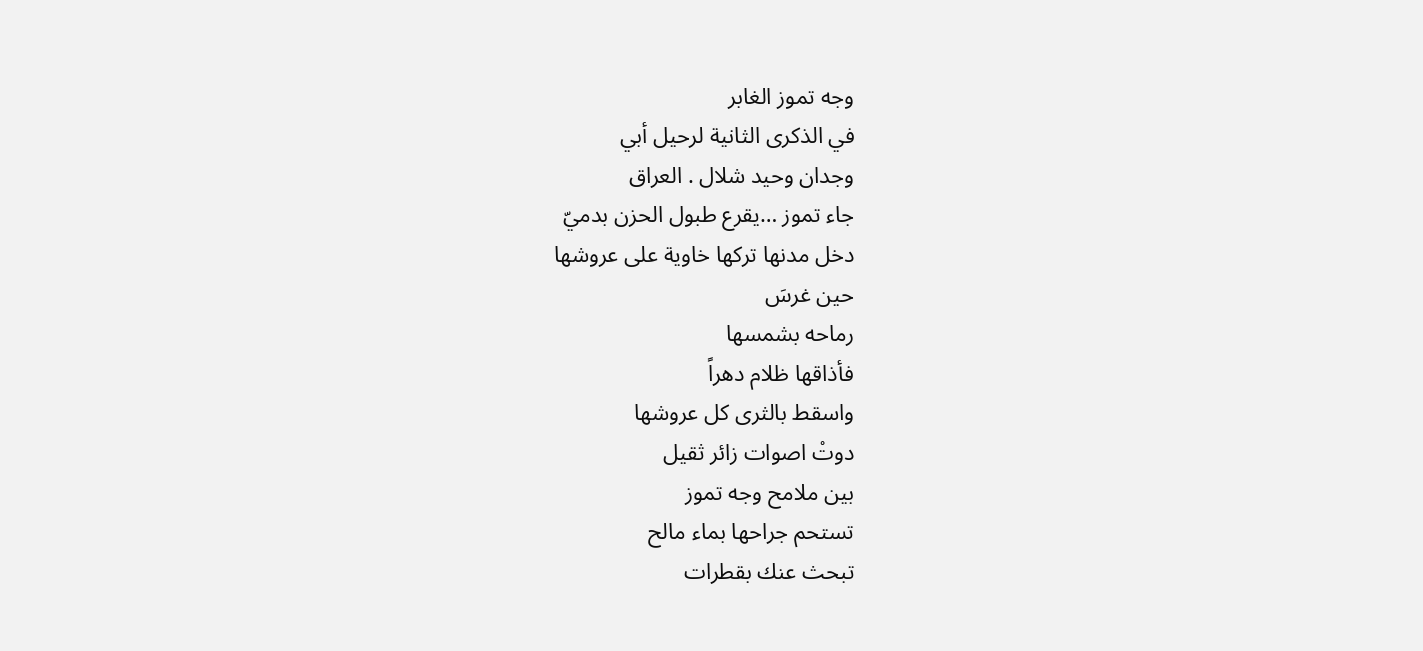وجه تموز الغابر
في الذكرى الثانية لرحيل أبي
وجدان وحيد شلال . العراق
جاء تموز …يقرع طبول الحزن بدميّ
دخل مدنها تركها خاوية على عروشها
حين غرسَ
رماحه بشمسها
فأذاقها ظلام دهراً
واسقط بالثرى كل عروشها
دوتْ اصوات زائر ثقيل
بين ملامح وجه تموز
تستحم جراحها بماء مالح
تبحث عنك بقطرات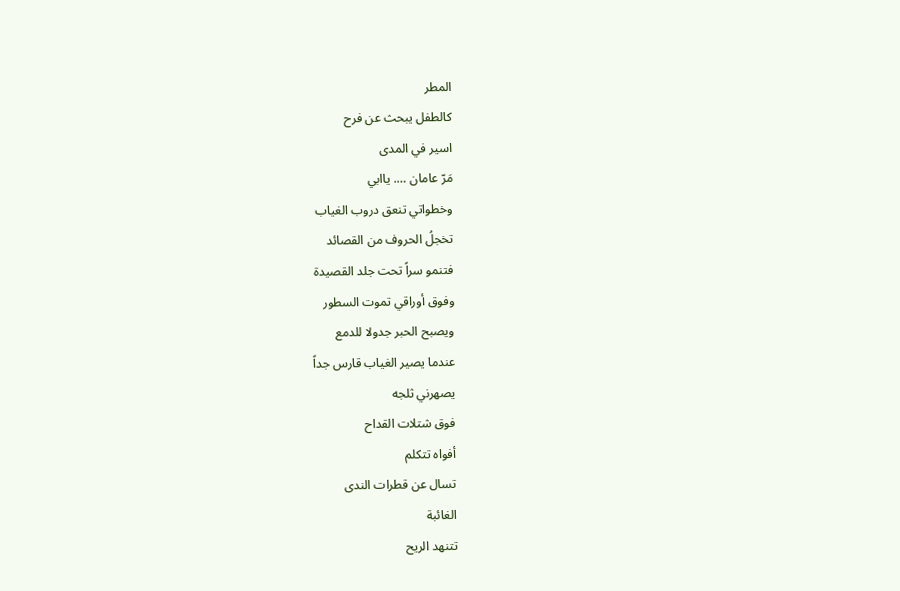المطر
كالطفل يبحث عن فرح
اسير في المدى
مَرّ عامان …. ياابي
وخطواتي تنعق دروب الغياب
تخجلُ الحروف من القصائد
فتنمو سراً تحت جلد القصيدة
وفوق أوراقي تموت السطور
ويصبح الحبر جدولا للدمع
عندما يصير الغياب قارس جداً
يصهرني ثلجه
فوق شتلات القداح
أفواه تتكلم
تسال عن قطرات الندى
الغائبة
تتنهد الريح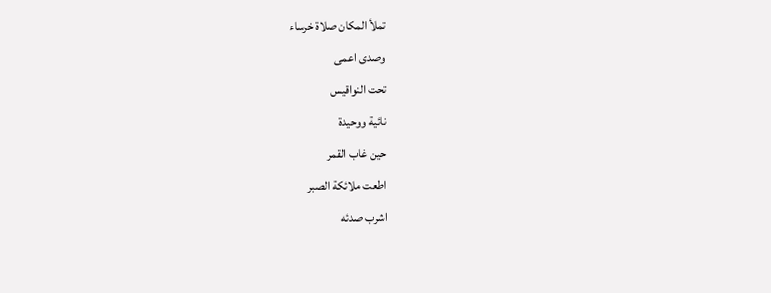تملأ المكان صلاة خرساء
وصدى اعمى
تحت النواقيس
نائية ووحيدة
حين غاب القمر
اطعت ملائكة الصبر
اشرب صدئه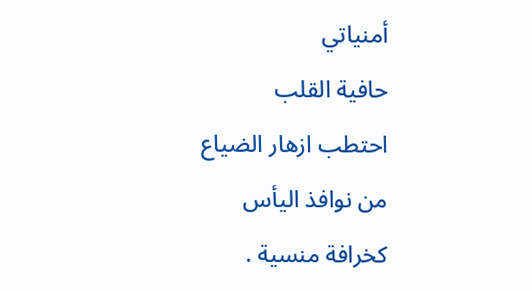أمنياتي
حافية القلب
احتطب ازهار الضياع
من نوافذ اليأس
كخرافة منسية .